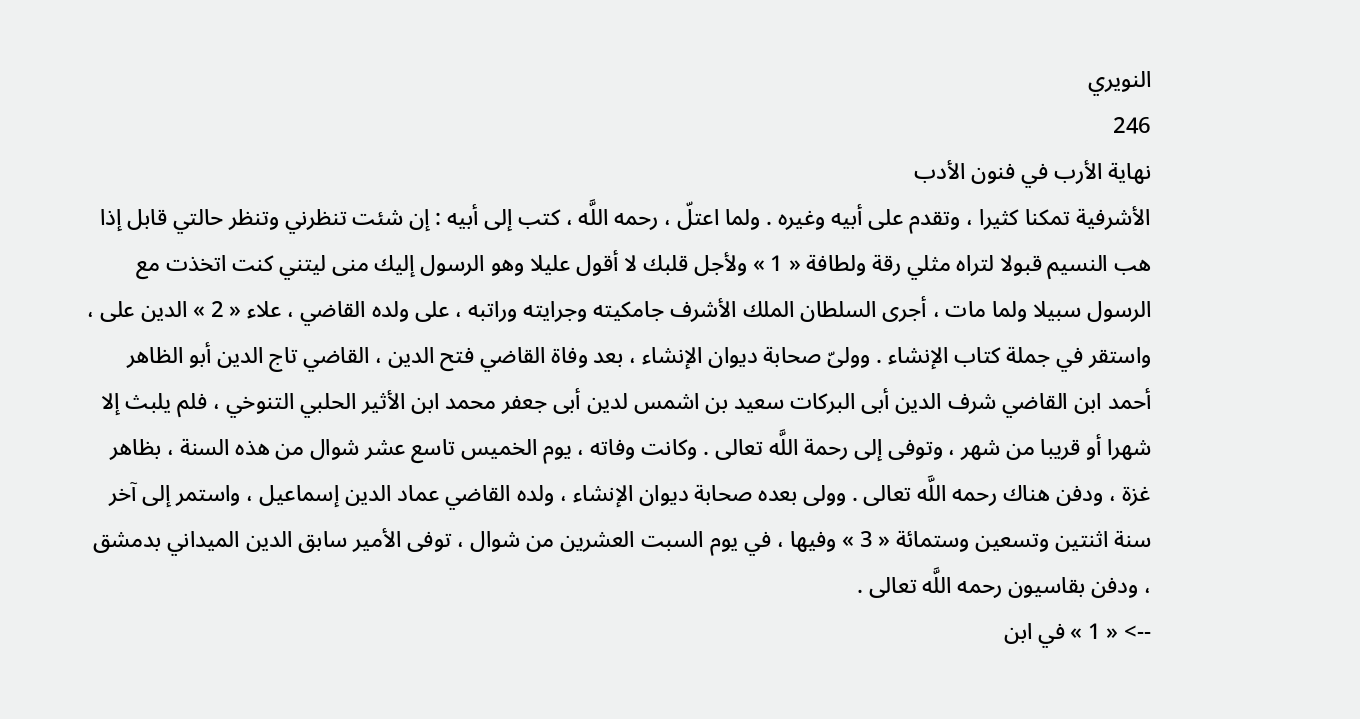النويري
246
نهاية الأرب في فنون الأدب
الأشرفية تمكنا كثيرا ، وتقدم على أبيه وغيره . ولما اعتلّ ، رحمه اللَّه ، كتب إلى أبيه : إن شئت تنظرني وتنظر حالتي قابل إذا هب النسيم قبولا لتراه مثلي رقة ولطافة « 1 » ولأجل قلبك لا أقول عليلا وهو الرسول إليك منى ليتني كنت اتخذت مع الرسول سبيلا ولما مات ، أجرى السلطان الملك الأشرف جامكيته وجرايته وراتبه ، على ولده القاضي ، علاء « 2 » الدين على ، واستقر في جملة كتاب الإنشاء . وولىّ صحابة ديوان الإنشاء ، بعد وفاة القاضي فتح الدين ، القاضي تاج الدين أبو الظاهر أحمد ابن القاضي شرف الدين أبى البركات سعيد بن اشمس لدين أبى جعفر محمد ابن الأثير الحلبي التنوخي ، فلم يلبث إلا شهرا أو قريبا من شهر ، وتوفى إلى رحمة اللَّه تعالى . وكانت وفاته ، يوم الخميس تاسع عشر شوال من هذه السنة ، بظاهر غزة ، ودفن هناك رحمه اللَّه تعالى . وولى بعده صحابة ديوان الإنشاء ، ولده القاضي عماد الدين إسماعيل ، واستمر إلى آخر سنة اثنتين وتسعين وستمائة « 3 » وفيها ، في يوم السبت العشرين من شوال ، توفى الأمير سابق الدين الميداني بدمشق ، ودفن بقاسيون رحمه اللَّه تعالى .
--> « 1 » في ابن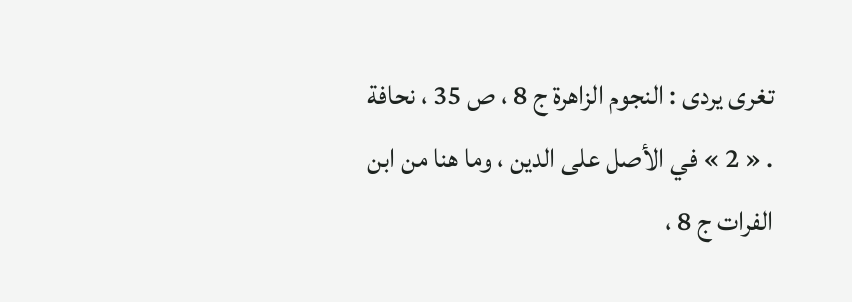تغرى يردى : النجوم الزاهرة ج 8 ، ص 35 ، نحافة . « 2 » في الأصل على الدين ، وما هنا من ابن الفرات ج 8 ،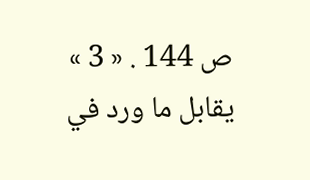ص 144 . « 3 » يقابل ما ورد في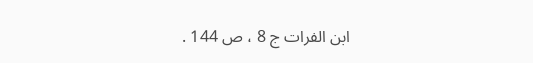ابن الفرات ج 8 ، ص 144 .